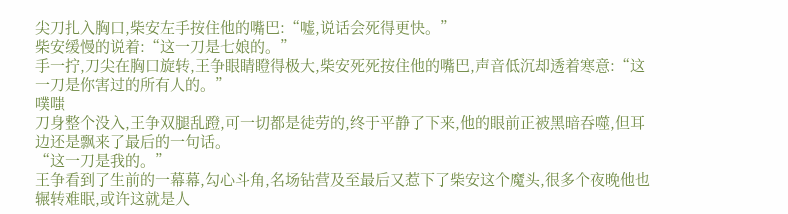尖刀扎入胸口,柴安左手按住他的嘴巴:“嘘,说话会死得更快。”
柴安缓慢的说着:“这一刀是七娘的。”
手一拧,刀尖在胸口旋转,王争眼睛瞪得极大,柴安死死按住他的嘴巴,声音低沉却透着寒意:“这一刀是你害过的所有人的。”
噗嗤
刀身整个没入,王争双腿乱蹬,可一切都是徒劳的,终于平静了下来,他的眼前正被黑暗吞噬,但耳边还是飘来了最后的一句话。
“这一刀是我的。”
王争看到了生前的一幕幕,勾心斗角,名场钻营及至最后又惹下了柴安这个魔头,很多个夜晚他也辗转难眠,或许这就是人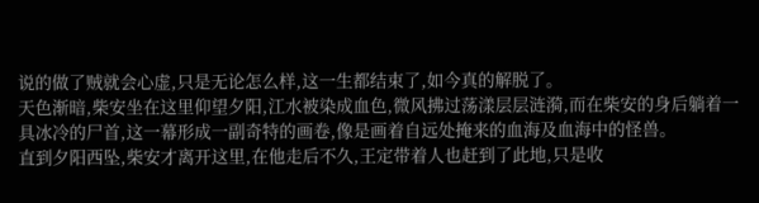说的做了贼就会心虚,只是无论怎么样,这一生都结束了,如今真的解脱了。
天色渐暗,柴安坐在这里仰望夕阳,江水被染成血色,微风拂过荡漾层层涟漪,而在柴安的身后躺着一具冰冷的尸首,这一幕形成一副奇特的画卷,像是画着自远处掩来的血海及血海中的怪兽。
直到夕阳西坠,柴安才离开这里,在他走后不久,王定带着人也赶到了此地,只是收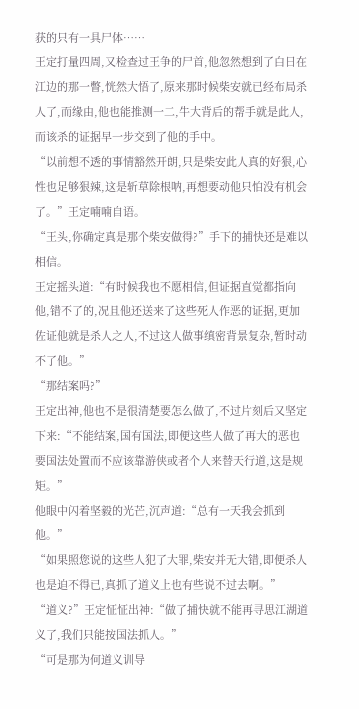获的只有一具尸体……
王定打量四周,又检查过王争的尸首,他忽然想到了白日在江边的那一瞥,恍然大悟了,原来那时候柴安就已经布局杀人了,而缘由,他也能推测一二,牛大背后的帮手就是此人,而该杀的证据早一步交到了他的手中。
“以前想不透的事情豁然开朗,只是柴安此人真的好狠,心性也足够狠辣,这是斩草除根呐,再想要动他只怕没有机会了。”王定喃喃自语。
“王头,你确定真是那个柴安做得?”手下的捕快还是难以相信。
王定摇头道:“有时候我也不愿相信,但证据直觉都指向他,错不了的,况且他还送来了这些死人作恶的证据,更加佐证他就是杀人之人,不过这人做事缜密背景复杂,暂时动不了他。”
“那结案吗?”
王定出神,他也不是很清楚要怎么做了,不过片刻后又坚定下来:“不能结案,国有国法,即便这些人做了再大的恶也要国法处置而不应该靠游侠或者个人来替天行道,这是规矩。”
他眼中闪着坚毅的光芒,沉声道:“总有一天我会抓到他。”
“如果照您说的这些人犯了大罪,柴安并无大错,即便杀人也是迫不得已,真抓了道义上也有些说不过去啊。”
“道义?”王定怔怔出神:“做了捕快就不能再寻思江湖道义了,我们只能按国法抓人。”
“可是那为何道义训导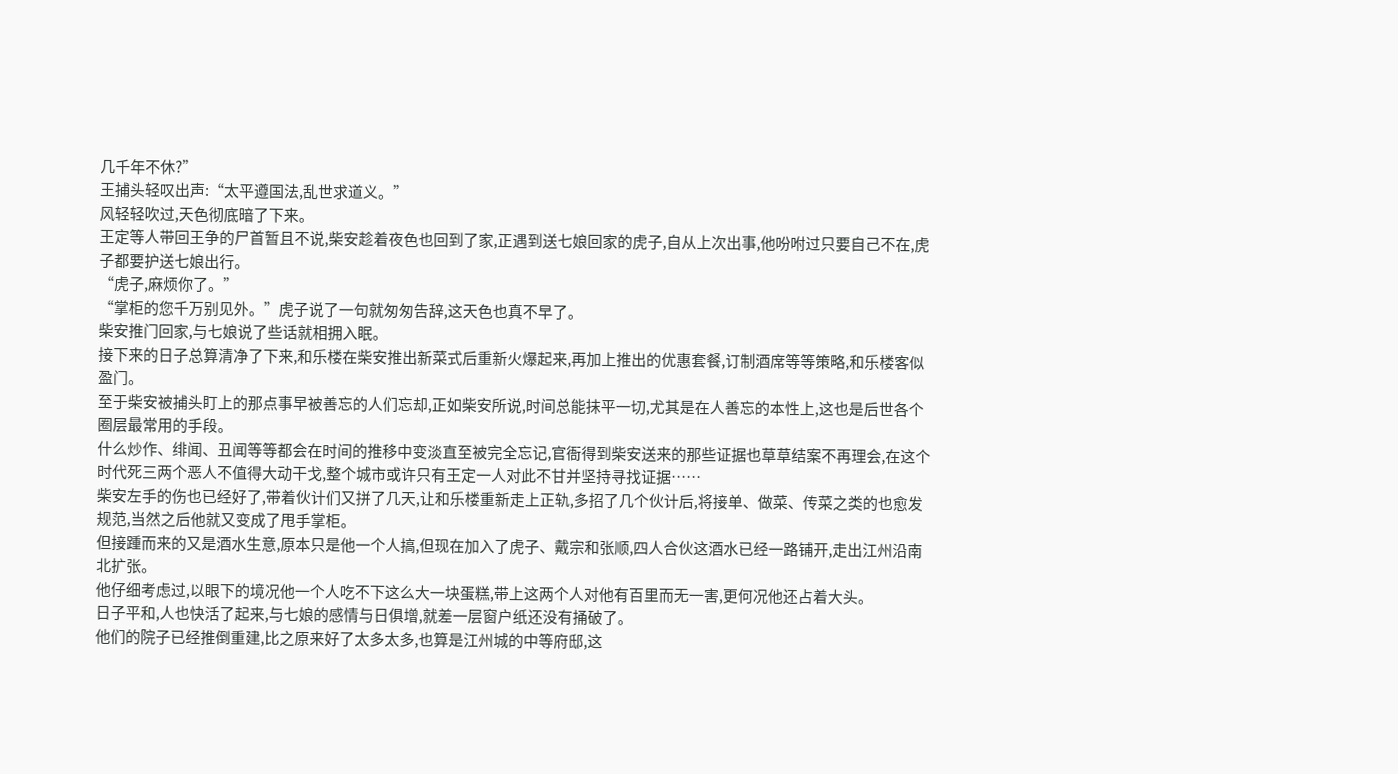几千年不休?”
王捕头轻叹出声:“太平遵国法,乱世求道义。”
风轻轻吹过,天色彻底暗了下来。
王定等人带回王争的尸首暂且不说,柴安趁着夜色也回到了家,正遇到送七娘回家的虎子,自从上次出事,他吩咐过只要自己不在,虎子都要护送七娘出行。
“虎子,麻烦你了。”
“掌柜的您千万别见外。”虎子说了一句就匆匆告辞,这天色也真不早了。
柴安推门回家,与七娘说了些话就相拥入眠。
接下来的日子总算清净了下来,和乐楼在柴安推出新菜式后重新火爆起来,再加上推出的优惠套餐,订制酒席等等策略,和乐楼客似盈门。
至于柴安被捕头盯上的那点事早被善忘的人们忘却,正如柴安所说,时间总能抹平一切,尤其是在人善忘的本性上,这也是后世各个圈层最常用的手段。
什么炒作、绯闻、丑闻等等都会在时间的推移中变淡直至被完全忘记,官衙得到柴安送来的那些证据也草草结案不再理会,在这个时代死三两个恶人不值得大动干戈,整个城市或许只有王定一人对此不甘并坚持寻找证据……
柴安左手的伤也已经好了,带着伙计们又拼了几天,让和乐楼重新走上正轨,多招了几个伙计后,将接单、做菜、传菜之类的也愈发规范,当然之后他就又变成了甩手掌柜。
但接踵而来的又是酒水生意,原本只是他一个人搞,但现在加入了虎子、戴宗和张顺,四人合伙这酒水已经一路铺开,走出江州沿南北扩张。
他仔细考虑过,以眼下的境况他一个人吃不下这么大一块蛋糕,带上这两个人对他有百里而无一害,更何况他还占着大头。
日子平和,人也快活了起来,与七娘的感情与日俱增,就差一层窗户纸还没有捅破了。
他们的院子已经推倒重建,比之原来好了太多太多,也算是江州城的中等府邸,这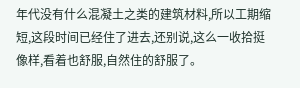年代没有什么混凝土之类的建筑材料,所以工期缩短,这段时间已经住了进去,还别说,这么一收拾挺像样,看着也舒服,自然住的舒服了。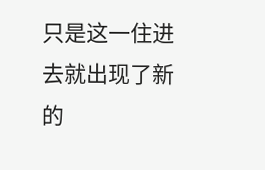只是这一住进去就出现了新的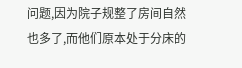问题,因为院子规整了房间自然也多了,而他们原本处于分床的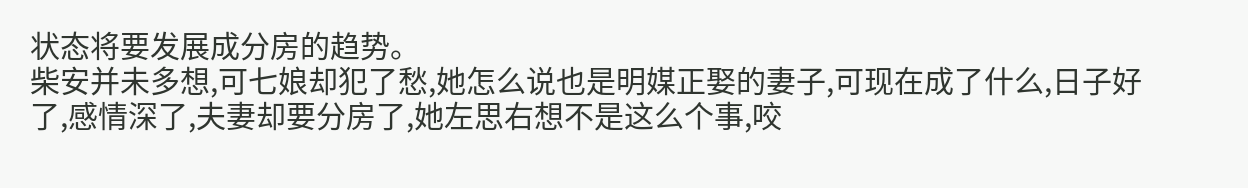状态将要发展成分房的趋势。
柴安并未多想,可七娘却犯了愁,她怎么说也是明媒正娶的妻子,可现在成了什么,日子好了,感情深了,夫妻却要分房了,她左思右想不是这么个事,咬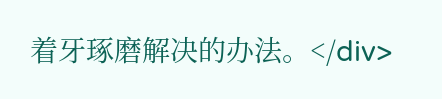着牙琢磨解决的办法。</div>